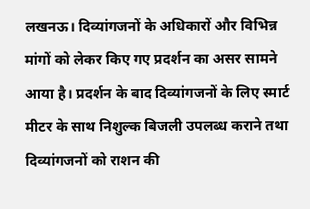लखनऊ। दिव्यांगजनों के अधिकारों और विभिन्न मांगों को लेकर किए गए प्रदर्शन का असर सामने आया है। प्रदर्शन के बाद दिव्यांगजनों के लिए स्मार्ट मीटर के साथ निशुल्क बिजली उपलब्ध कराने तथा दिव्यांगजनों को राशन की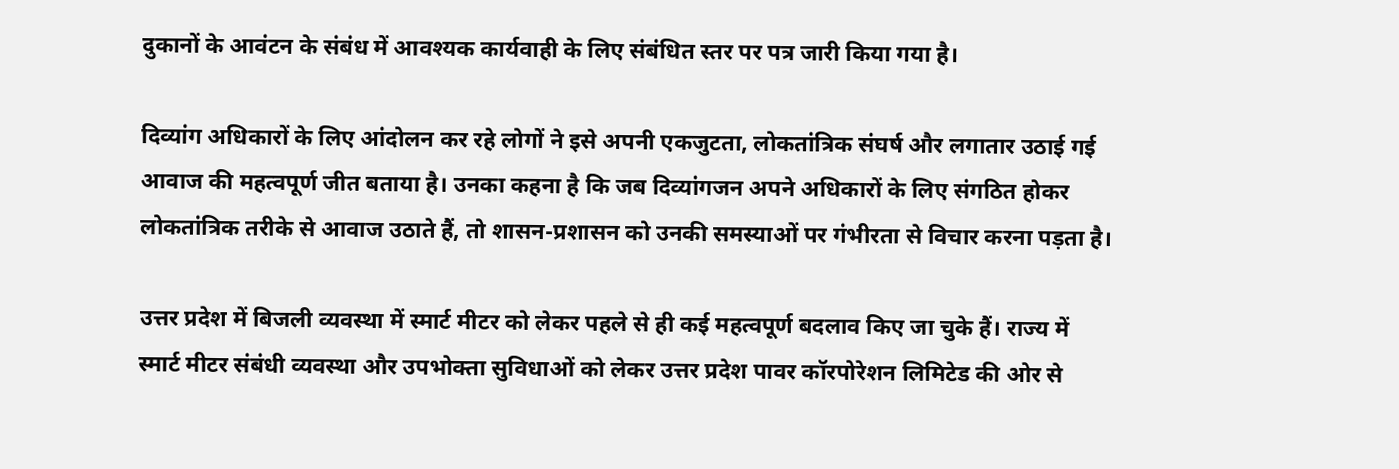दुकानों के आवंटन के संबंध में आवश्यक कार्यवाही के लिए संबंधित स्तर पर पत्र जारी किया गया है।

दिव्यांग अधिकारों के लिए आंदोलन कर रहे लोगों ने इसे अपनी एकजुटता, लोकतांत्रिक संघर्ष और लगातार उठाई गई आवाज की महत्वपूर्ण जीत बताया है। उनका कहना है कि जब दिव्यांगजन अपने अधिकारों के लिए संगठित होकर लोकतांत्रिक तरीके से आवाज उठाते हैं, तो शासन-प्रशासन को उनकी समस्याओं पर गंभीरता से विचार करना पड़ता है।

उत्तर प्रदेश में बिजली व्यवस्था में स्मार्ट मीटर को लेकर पहले से ही कई महत्वपूर्ण बदलाव किए जा चुके हैं। राज्य में स्मार्ट मीटर संबंधी व्यवस्था और उपभोक्ता सुविधाओं को लेकर उत्तर प्रदेश पावर कॉरपोरेशन लिमिटेड की ओर से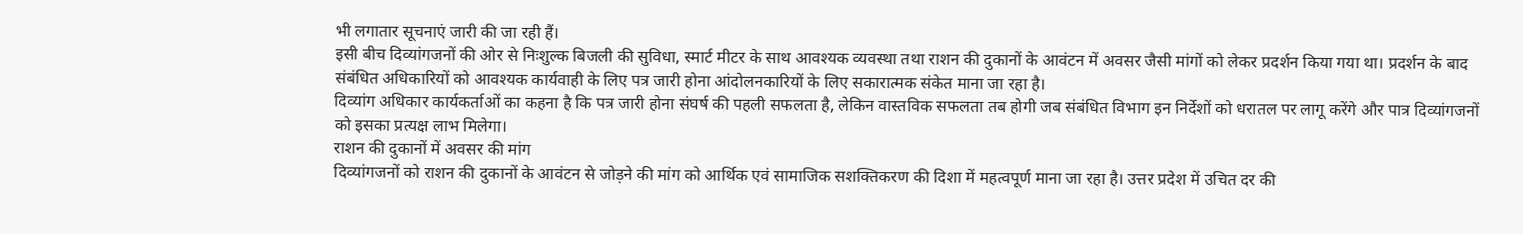भी लगातार सूचनाएं जारी की जा रही हैं।
इसी बीच दिव्यांगजनों की ओर से निःशुल्क बिजली की सुविधा, स्मार्ट मीटर के साथ आवश्यक व्यवस्था तथा राशन की दुकानों के आवंटन में अवसर जैसी मांगों को लेकर प्रदर्शन किया गया था। प्रदर्शन के बाद संबंधित अधिकारियों को आवश्यक कार्यवाही के लिए पत्र जारी होना आंदोलनकारियों के लिए सकारात्मक संकेत माना जा रहा है।
दिव्यांग अधिकार कार्यकर्ताओं का कहना है कि पत्र जारी होना संघर्ष की पहली सफलता है, लेकिन वास्तविक सफलता तब होगी जब संबंधित विभाग इन निर्देशों को धरातल पर लागू करेंगे और पात्र दिव्यांगजनों को इसका प्रत्यक्ष लाभ मिलेगा।
राशन की दुकानों में अवसर की मांग
दिव्यांगजनों को राशन की दुकानों के आवंटन से जोड़ने की मांग को आर्थिक एवं सामाजिक सशक्तिकरण की दिशा में महत्वपूर्ण माना जा रहा है। उत्तर प्रदेश में उचित दर की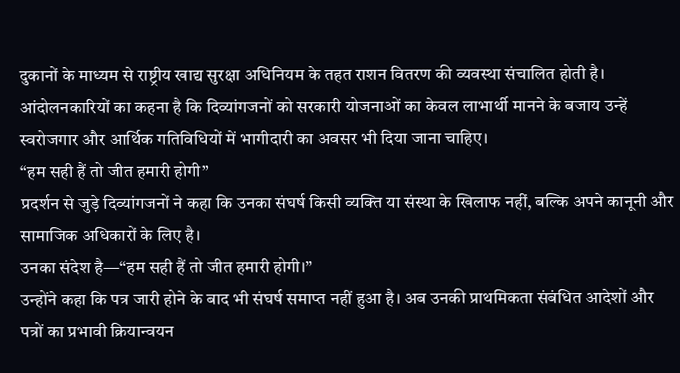दुकानों के माध्यम से राष्ट्रीय खाद्य सुरक्षा अधिनियम के तहत राशन वितरण की व्यवस्था संचालित होती है।
आंदोलनकारियों का कहना है कि दिव्यांगजनों को सरकारी योजनाओं का केवल लाभार्थी मानने के बजाय उन्हें स्वरोजगार और आर्थिक गतिविधियों में भागीदारी का अवसर भी दिया जाना चाहिए।
“हम सही हैं तो जीत हमारी होगी”
प्रदर्शन से जुड़े दिव्यांगजनों ने कहा कि उनका संघर्ष किसी व्यक्ति या संस्था के खिलाफ नहीं, बल्कि अपने कानूनी और सामाजिक अधिकारों के लिए है।
उनका संदेश है—“हम सही हैं तो जीत हमारी होगी।”
उन्होंने कहा कि पत्र जारी होने के बाद भी संघर्ष समाप्त नहीं हुआ है। अब उनकी प्राथमिकता संबंधित आदेशों और पत्रों का प्रभावी क्रियान्वयन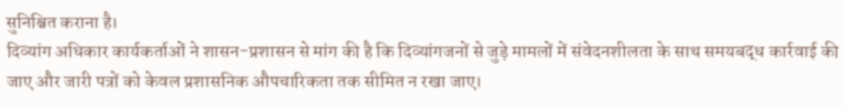सुनिश्चित कराना है।
दिव्यांग अधिकार कार्यकर्ताओं ने शासन-प्रशासन से मांग की है कि दिव्यांगजनों से जुड़े मामलों में संवेदनशीलता के साथ समयबद्ध कार्रवाई की जाए और जारी पत्रों को केवल प्रशासनिक औपचारिकता तक सीमित न रखा जाए।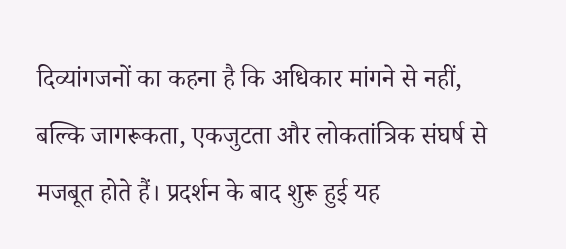दिव्यांगजनों का कहना है कि अधिकार मांगने से नहीं, बल्कि जागरूकता, एकजुटता और लोकतांत्रिक संघर्ष से मजबूत होते हैं। प्रदर्शन के बाद शुरू हुई यह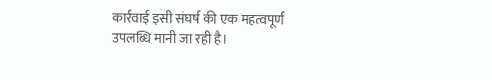कार्रवाई इसी संघर्ष की एक महत्वपूर्ण उपलब्धि मानी जा रही है।